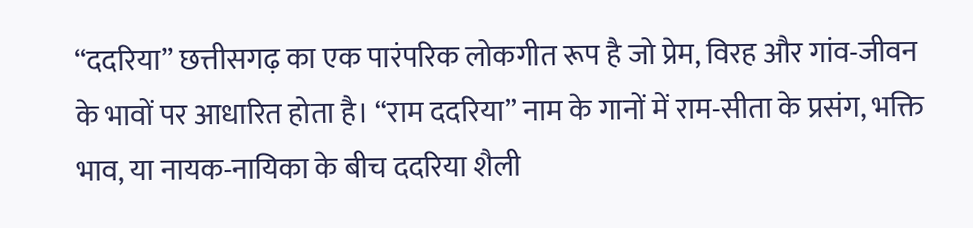“ददरिया” छत्तीसगढ़ का एक पारंपरिक लोकगीत रूप है जो प्रेम, विरह और गांव-जीवन के भावों पर आधारित होता है। “राम ददरिया” नाम के गानों में राम-सीता के प्रसंग, भक्ति भाव, या नायक-नायिका के बीच ददरिया शैली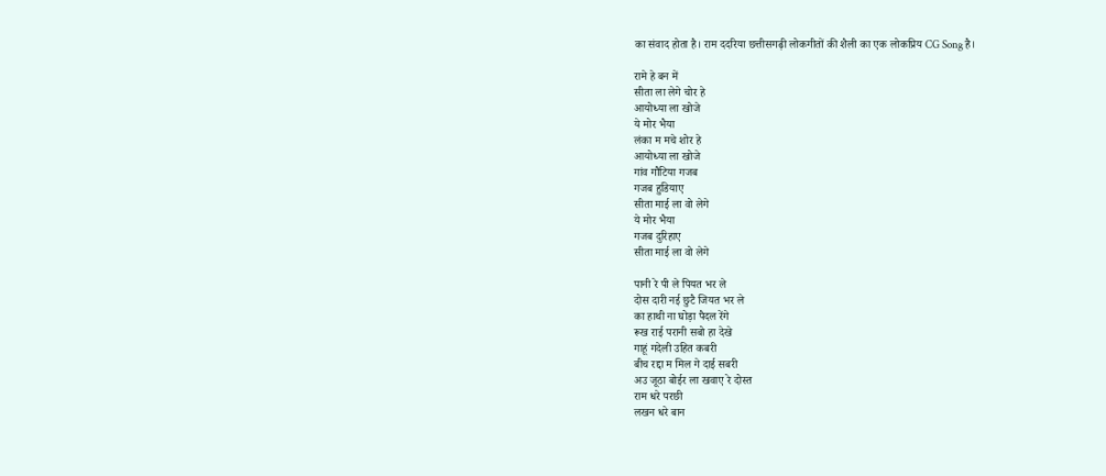का संवाद होता है। राम ददरिया छत्तीसगढ़ी लोकगीतों की शैली का एक लोकप्रिय CG Song है।

रामे हे बन में
सीता ला लेगे चोर हे
आयोध्या ला खोजे
ये मोर भैया
लंका म मचे शोर हे
आयोध्या ला खोजे
गांव गौटिया गजब
गजब हुडियाए
सीता माई ला वो लेगे
ये मोर भैया
गजब दुरिहाए
सीता माई ला वो लेगे

पानी रे पी ले पियत भर ले
दोस दारी नई छुटै जियत भर ले
का हाथी ना घोड़ा पैदल रेंगे
रूख राई परानी सबो हा देखे
गाहूं गदेली उहित कबरी
बीच रद्दा म मिल गे दाई सबरी
अउ जूठा बोईर ला खवाए रे दोस्त
राम धरे परछी
लखन धरे बान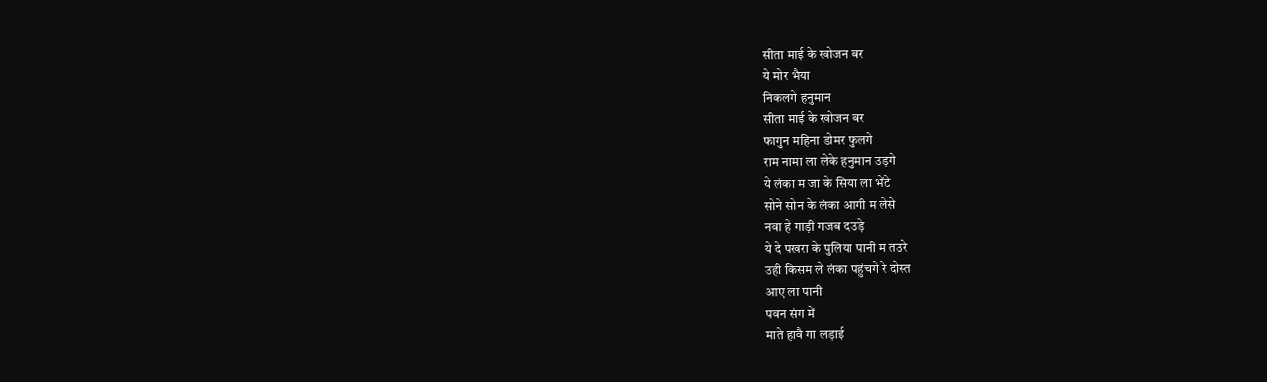सीता माई के खोजन बर
ये मोर भैया
निकलगे हनुमान
सीता माई के खोजन बर
फागुन महिना डोमर फुलगे
राम नामा ला लेके हनुमान उड़गे
ये लंका म जा के सिया ला भेंटे
सोने सोन के लंका आगी म लेसे
नवा हे गाड़ी गजब दउड़े
ये दे पखरा के पुलिया पानी म तउरे
उही किसम ले लंका पहुंचगे रे दोस्त
आए ला पानी
पवन संग में
माते हावै गा लड़ाई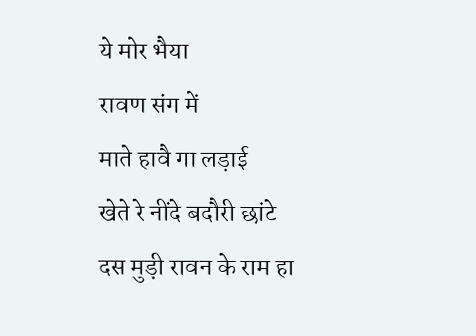ये मोर भैया
रावण संग में
माते हावै गा लड़ाई
खेते रे नींदे बदौरी छांटे
दस मुड़ी रावन के राम हा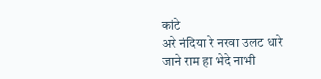कांटे
अरे नंदिया रे नरवा उलट धारे
जाने राम हा भेदे नाभी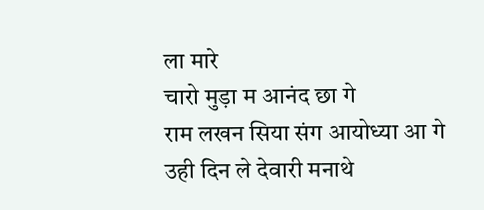ला मारे
चारो मुड़ा म आनंद छा गे
राम लखन सिया संग आयोध्या आ गे
उही दिन ले देवारी मनाथे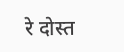रे दोस्त